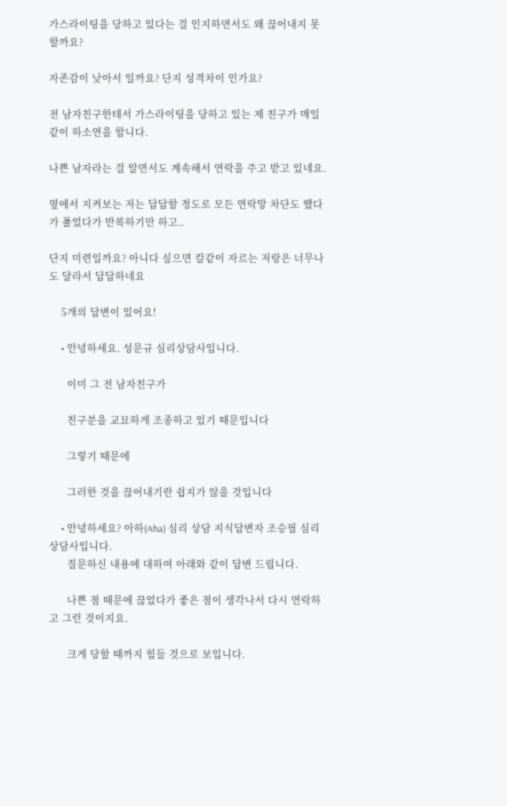가스라이팅을 당하고 있다는 걸 인지하면서도 왜 끊어내지 못할까요?

자존감이 낮아서 일까요? 단지 성격차이 인가요?

전 남자친구한테서 가스라이팅을 당하고 있는 제 친구가 매일같이 하소연을 합니다.

나쁜 남자라는 걸 알면서도 계속해서 연락을 주고 받고 있네요.

옆에서 지켜보는 저는 답답할 정도로 모든 연락망 차단도 했다가 풀었다가 반복하기만 하고..

단지 미련일까요? 아니다 싶으면 칼같이 자르는 저랑은 너무나도 달라서 답답하네요

    5개의 답변이 있어요!

    • 안녕하세요. 성문규 심리상담사입니다.

      이미 그 전 남자친구가

      친구분을 교묘하게 조종하고 있기 때문입니다

      그렇기 때문에

      그러한 것을 끊어내기란 쉽지가 않을 것입니다

    • 안녕하세요? 아하(Aha) 심리 상담 지식답변자 조승필 심리상담사입니다.
      질문하신 내용에 대하여 아래와 같이 답변 드립니다.

      나쁜 점 때문에 끊었다가 좋은 점이 생각나서 다시 연락하고 그런 것이지요.

      크게 당할 때까지 힘들 것으로 보입니다.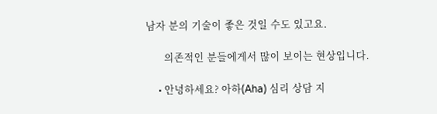남자 분의 기술이 좋은 것일 수도 있고요.

      의존적인 분들에게서 많이 보이는 현상입니다.

    • 안녕하세요? 아하(Aha) 심리 상담 지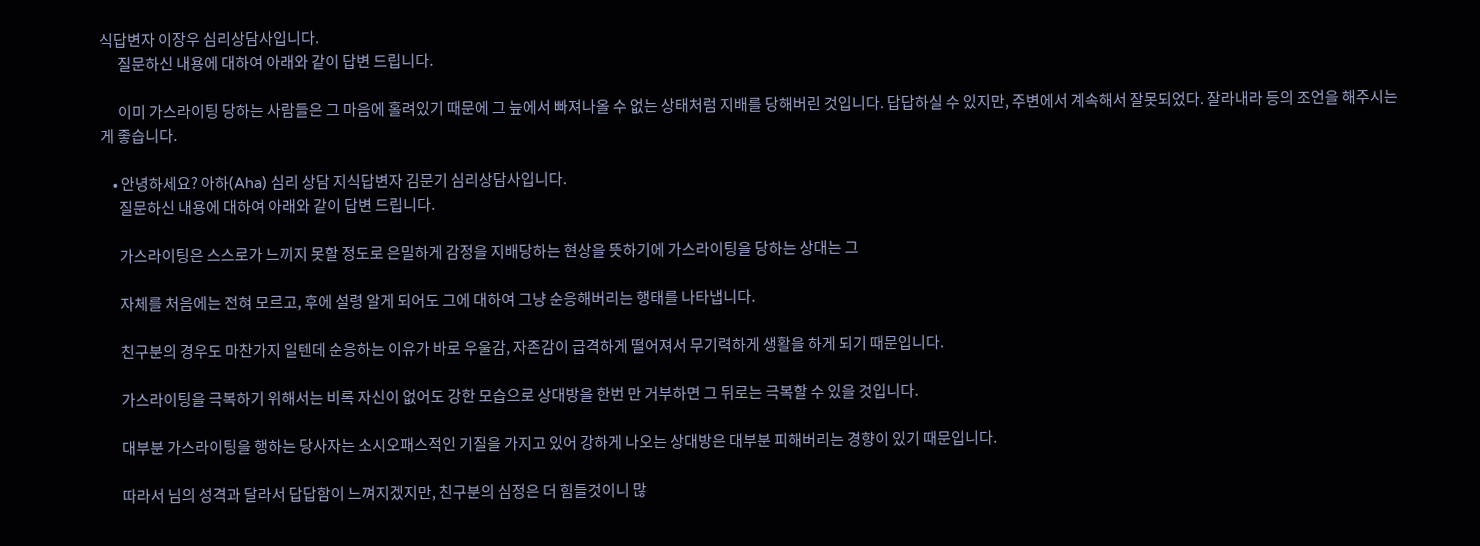식답변자 이장우 심리상담사입니다.
      질문하신 내용에 대하여 아래와 같이 답변 드립니다.

      이미 가스라이팅 당하는 사람들은 그 마음에 홀려있기 때문에 그 늪에서 빠져나올 수 없는 상태처럼 지배를 당해버린 것입니다. 답답하실 수 있지만, 주변에서 계속해서 잘못되었다. 잘라내라 등의 조언을 해주시는게 좋습니다.

    • 안녕하세요? 아하(Aha) 심리 상담 지식답변자 김문기 심리상담사입니다.
      질문하신 내용에 대하여 아래와 같이 답변 드립니다.

      가스라이팅은 스스로가 느끼지 못할 정도로 은밀하게 감정을 지배당하는 현상을 뜻하기에 가스라이팅을 당하는 상대는 그

      자체를 처음에는 전혀 모르고, 후에 설령 알게 되어도 그에 대하여 그냥 순응해버리는 행태를 나타냅니다.

      친구분의 경우도 마찬가지 일텐데 순응하는 이유가 바로 우울감, 자존감이 급격하게 떨어져서 무기력하게 생활을 하게 되기 때문입니다.

      가스라이팅을 극복하기 위해서는 비록 자신이 없어도 강한 모습으로 상대방을 한번 만 거부하면 그 뒤로는 극복할 수 있을 것입니다.

      대부분 가스라이팅을 행하는 당사자는 소시오패스적인 기질을 가지고 있어 강하게 나오는 상대방은 대부분 피해버리는 경향이 있기 때문입니다.

      따라서 님의 성격과 달라서 답답함이 느껴지겠지만, 친구분의 심정은 더 힘들것이니 많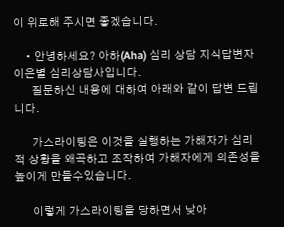이 위로해 주시면 좋겠습니다.

    • 안녕하세요? 아하(Aha) 심리 상담 지식답변자 이은별 심리상담사입니다.
      질문하신 내용에 대하여 아래와 같이 답변 드립니다.

      가스라이팅은 이것을 실행하는 가해자가 심리적 상황을 왜곡하고 조작하여 가해자에게 의존성을 높이게 만들수있습니다.

      이렇게 가스라이팅을 당하면서 낮아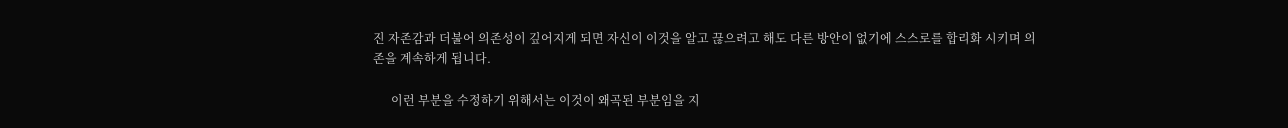진 자존감과 더불어 의존성이 깊어지게 되면 자신이 이것을 알고 끊으려고 해도 다른 방안이 없기에 스스로를 합리화 시키며 의존을 계속하게 됩니다.

      이런 부분을 수정하기 위해서는 이것이 왜곡된 부분임을 지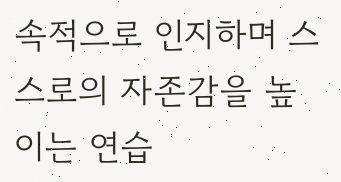속적으로 인지하며 스스로의 자존감을 높이는 연습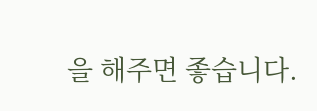을 해주면 좋습니다.